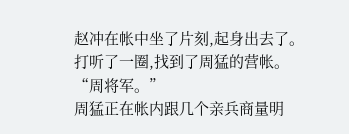赵冲在帐中坐了片刻,起身出去了。
打听了一圈,找到了周猛的营帐。
“周将军。”
周猛正在帐内跟几个亲兵商量明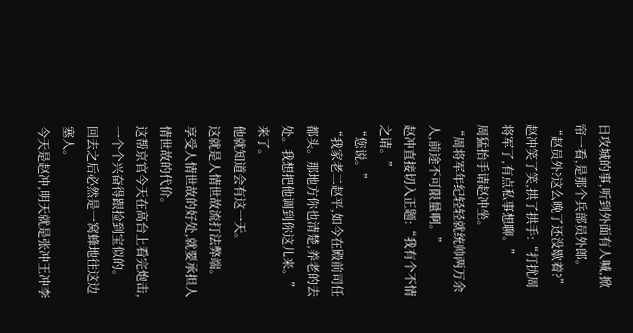日攻城的事,听到外面有人喊,掀帘一看,是那个兵部员外郎。
“赵员外?这么晚了还没歇着?”
赵冲笑了笑,拱了拱手:“打扰周将军了,有点私事想聊。”
周猛抬手请赵冲坐。
“周将军年纪轻轻就统帅两万余人,前途不可限量啊。”
赵冲直接切入正题:“我有个不情之请。”
“您说。”
“我家老二赵平,如今在殿前司任都头。那地方你也清楚,养老的去处。我想把他调到你这儿来。”
来了。
他就知道会有这一天。
这就是人情世故流打法弊端。
享受人情世故的好处,就要承担人情世故的代价。
这帮京官今天在高台上看完炮击,一个个兴奋得跟捡到宝似的。
回去之后必然是一窝蜂地往这边塞人。
今天是赵冲,明天就是张冲王冲李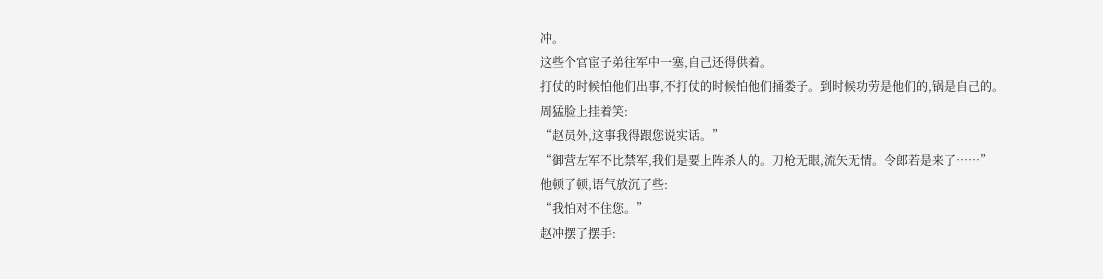冲。
这些个官宦子弟往军中一塞,自己还得供着。
打仗的时候怕他们出事,不打仗的时候怕他们捅娄子。到时候功劳是他们的,锅是自己的。
周猛脸上挂着笑:
“赵员外,这事我得跟您说实话。”
“御营左军不比禁军,我们是要上阵杀人的。刀枪无眼,流矢无情。令郎若是来了……”
他顿了顿,语气放沉了些:
“我怕对不住您。”
赵冲摆了摆手: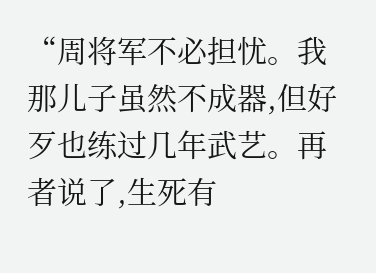“周将军不必担忧。我那儿子虽然不成器,但好歹也练过几年武艺。再者说了,生死有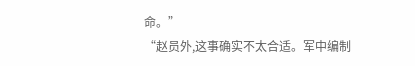命。”
“赵员外,这事确实不太合适。军中编制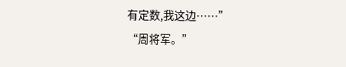有定数,我这边……”
“周将军。”